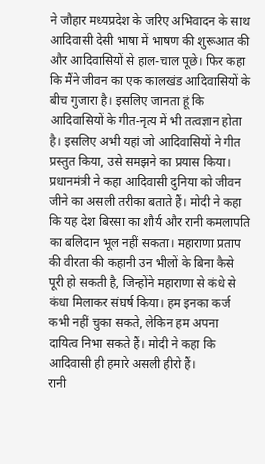ने जौहार मध्यप्रदेश के जरिए अभिवादन के साथ आदिवासी देसी भाषा में भाषण की शुरूआत की और आदिवासियों से हाल-चाल पूछे। फिर कहा कि मैंने जीवन का एक कालखंड आदिवासियों के बीच गुजारा है। इसलिए जानता हूं कि आदिवासियों के गीत-नृत्य में भी तत्वज्ञान होता है। इसलिए अभी यहां जो आदिवासियों ने गीत प्रस्तुत किया, उसे समझने का प्रयास किया। प्रधानमंत्री ने कहा आदिवासी दुनिया को जीवन जीने का असली तरीका बताते हैं। मोदी ने कहा कि यह देश बिरसा का शौर्य और रानी कमलापति का बलिदान भूल नहीं सकता। महाराणा प्रताप की वीरता की कहानी उन भीलों के बिना कैसे पूरी हो सकती है, जिन्होंने महाराणा से कंधे से कंधा मिलाकर संघर्ष किया। हम इनका कर्ज कभी नहीं चुका सकते, लेकिन हम अपना दायित्व निभा सकते हैं। मोदी ने कहा कि आदिवासी ही हमारे असली हीरो हैं।
रानी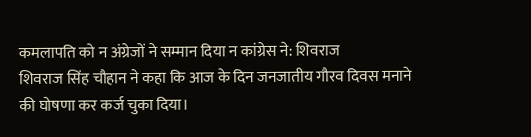कमलापति को न अंग्रेजों ने सम्मान दिया न कांग्रेस ने: शिवराज
शिवराज सिंह चौहान ने कहा कि आज के दिन जनजातीय गौरव दिवस मनाने की घोषणा कर कर्ज चुका दिया।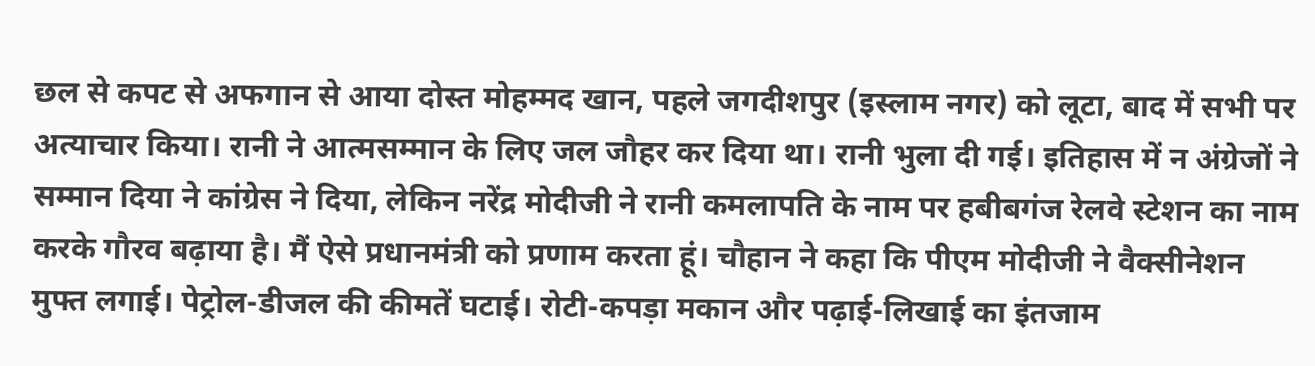छल से कपट से अफगान से आया दोस्त मोहम्मद खान, पहले जगदीशपुर (इस्लाम नगर) को लूटा, बाद में सभी पर अत्याचार किया। रानी ने आत्मसम्मान के लिए जल जौहर कर दिया था। रानी भुला दी गई। इतिहास में न अंग्रेजों ने सम्मान दिया ने कांग्रेस ने दिया, लेकिन नरेंद्र मोदीजी ने रानी कमलापति के नाम पर हबीबगंज रेलवे स्टेशन का नाम करके गौरव बढ़ाया है। मैं ऐसे प्रधानमंत्री को प्रणाम करता हूं। चौहान ने कहा कि पीएम मोदीजी ने वैक्सीनेशन मुफ्त लगाई। पेट्रोल-डीजल की कीमतें घटाई। रोटी-कपड़ा मकान और पढ़ाई-लिखाई का इंतजाम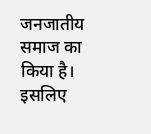जनजातीय समाज का किया है। इसलिए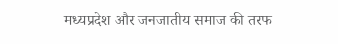मध्यप्रदेश और जनजातीय समाज की तरफ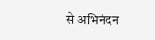से अभिनंदन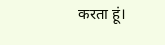करता हूं।